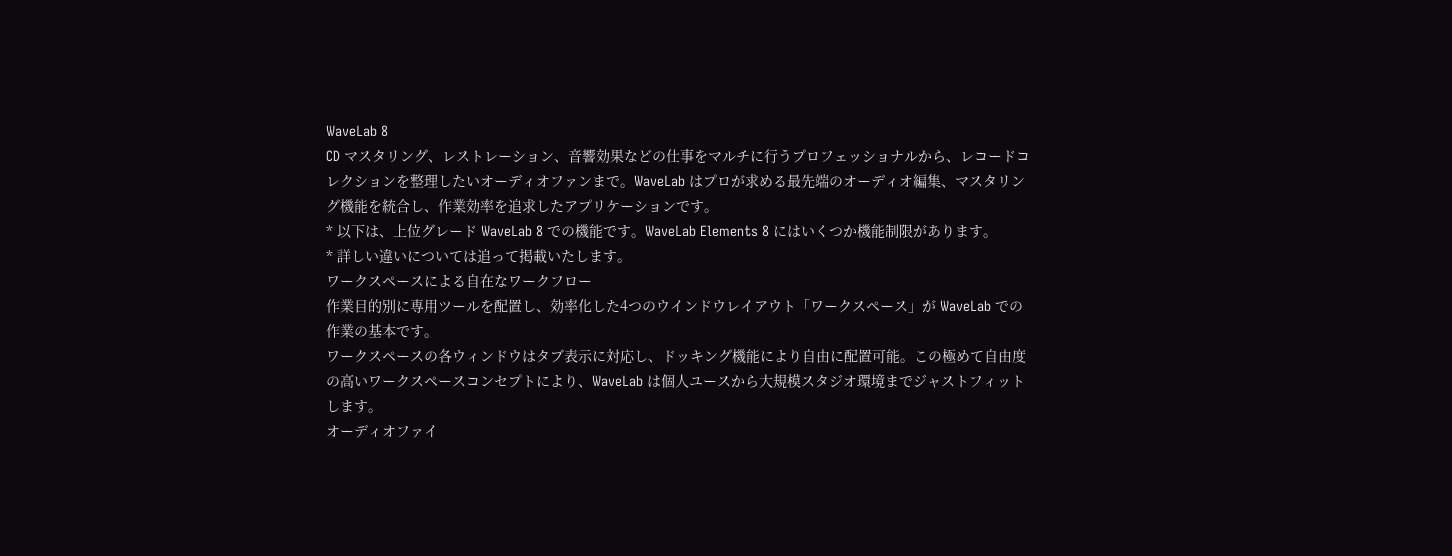WaveLab 8
CD マスタリング、レストレーション、音響効果などの仕事をマルチに行うプロフェッショナルから、レコードコレクションを整理したいオーディオファンまで。WaveLab はプロが求める最先端のオーディオ編集、マスタリング機能を統合し、作業効率を追求したアプリケーションです。
* 以下は、上位グレード WaveLab 8 での機能です。WaveLab Elements 8 にはいくつか機能制限があります。
* 詳しい違いについては追って掲載いたします。
ワークスペースによる自在なワークフロー
作業目的別に専用ツールを配置し、効率化した4つのウインドウレイアウト「ワークスペース」が WaveLab での作業の基本です。
ワークスペースの各ウィンドウはタブ表示に対応し、ドッキング機能により自由に配置可能。この極めて自由度の高いワークスペースコンセプトにより、WaveLab は個人ユースから大規模スタジオ環境までジャストフィットします。
オーディオファイ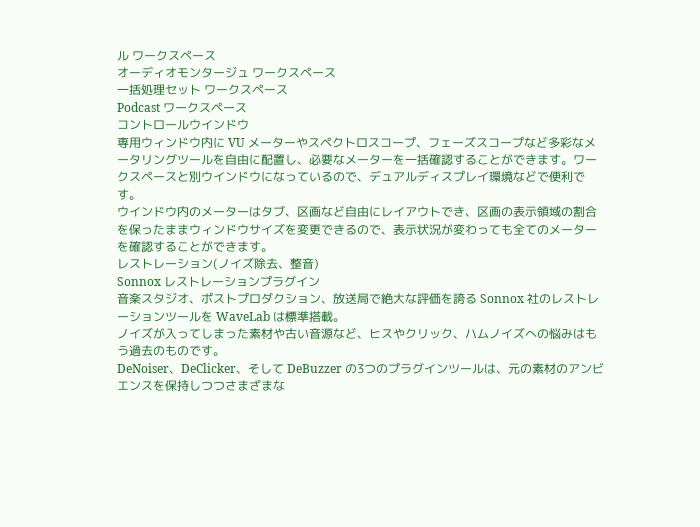ル ワークスペース
オーディオモンタージュ ワークスペース
一括処理セット ワークスペース
Podcast ワークスペース
コントロールウインドウ
専用ウィンドウ内に VU メーターやスペクトロスコープ、フェーズスコープなど多彩なメータリングツールを自由に配置し、必要なメーターを一括確認することができます。ワークスペースと別ウインドウになっているので、デュアルディスプレイ環境などで便利です。
ウインドウ内のメーターはタブ、区画など自由にレイアウトでき、区画の表示領域の割合を保ったままウィンドウサイズを変更できるので、表示状況が変わっても全てのメーターを確認することができます。
レストレーション(ノイズ除去、整音)
Sonnox レストレーションプラグイン
音楽スタジオ、ポストプロダクション、放送局で絶大な評価を誇る Sonnox 社のレストレーションツールを WaveLab は標準搭載。
ノイズが入ってしまった素材や古い音源など、ヒスやクリック、ハムノイズへの悩みはもう過去のものです。
DeNoiser、DeClicker、そして DeBuzzer の3つのプラグインツールは、元の素材のアンビエンスを保持しつつさまざまな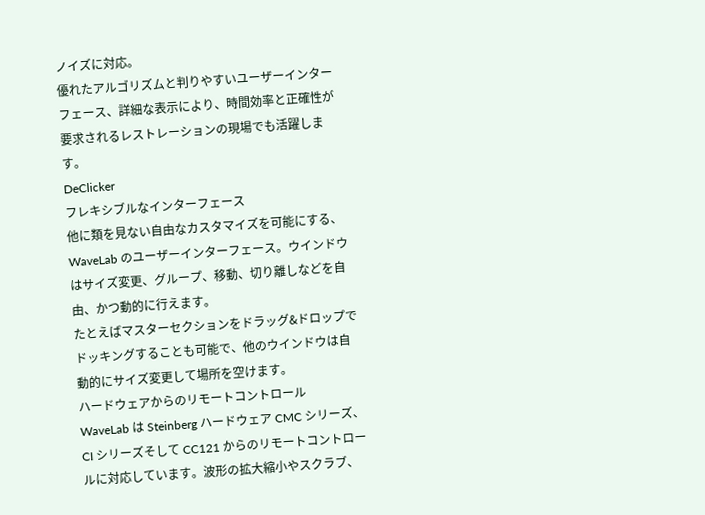ノイズに対応。
優れたアルゴリズムと判りやすいユーザーインターフェース、詳細な表示により、時間効率と正確性が要求されるレストレーションの現場でも活躍します。
DeClicker
フレキシブルなインターフェース
他に類を見ない自由なカスタマイズを可能にする、WaveLab のユーザーインターフェース。ウインドウはサイズ変更、グループ、移動、切り離しなどを自由、かつ動的に行えます。
たとえばマスターセクションをドラッグ&ドロップでドッキングすることも可能で、他のウインドウは自動的にサイズ変更して場所を空けます。
ハードウェアからのリモートコントロール
WaveLab は Steinberg ハードウェア CMC シリーズ、CI シリーズそして CC121 からのリモートコントロールに対応しています。波形の拡大縮小やスクラブ、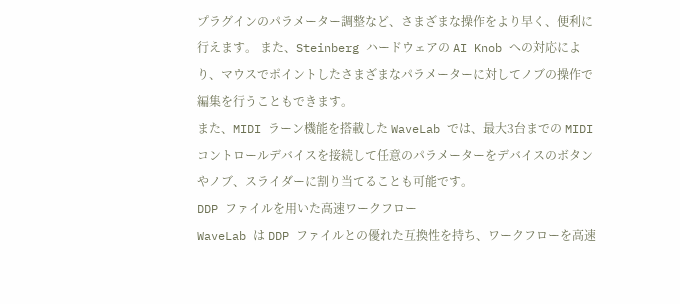プラグインのパラメーター調整など、さまざまな操作をより早く、便利に行えます。 また、Steinberg ハードウェアの AI Knob への対応により、マウスでポイントしたさまざまなパラメーターに対してノブの操作で編集を行うこともできます。
また、MIDI ラーン機能を搭載した WaveLab では、最大3台までの MIDI コントロールデバイスを接続して任意のパラメーターをデバイスのボタンやノブ、スライダーに割り当てることも可能です。
DDP ファイルを用いた高速ワークフロー
WaveLab は DDP ファイルとの優れた互換性を持ち、ワークフローを高速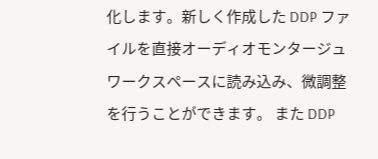化します。新しく作成した DDP ファイルを直接オーディオモンタージュワークスペースに読み込み、微調整を行うことができます。 また DDP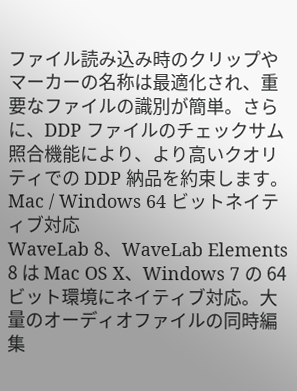ファイル読み込み時のクリップやマーカーの名称は最適化され、重要なファイルの識別が簡単。さらに、DDP ファイルのチェックサム照合機能により、より高いクオリティでの DDP 納品を約束します。
Mac / Windows 64 ビットネイティブ対応
WaveLab 8、WaveLab Elements 8 は Mac OS X、Windows 7 の 64 ビット環境にネイティブ対応。大量のオーディオファイルの同時編集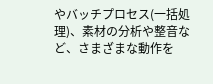やバッチプロセス(一括処理)、素材の分析や整音など、さまざまな動作を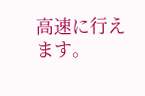高速に行えます。